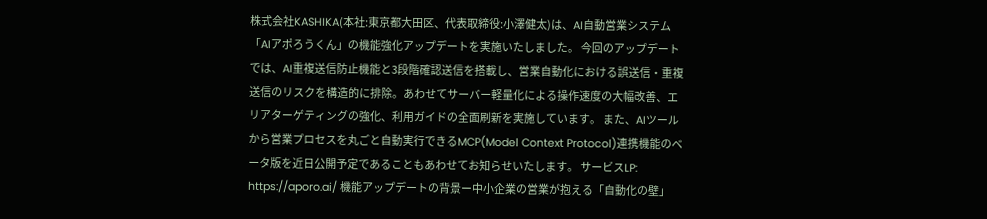株式会社KASHIKA(本社:東京都大田区、代表取締役:小澤健太)は、AI自動営業システム「AIアポろうくん」の機能強化アップデートを実施いたしました。 今回のアップデートでは、AI重複送信防止機能と3段階確認送信を搭載し、営業自動化における誤送信・重複送信のリスクを構造的に排除。あわせてサーバー軽量化による操作速度の大幅改善、エリアターゲティングの強化、利用ガイドの全面刷新を実施しています。 また、AIツールから営業プロセスを丸ごと自動実行できるMCP(Model Context Protocol)連携機能のベータ版を近日公開予定であることもあわせてお知らせいたします。 サービスLP: https://aporo.ai/ 機能アップデートの背景ー中小企業の営業が抱える「自動化の壁」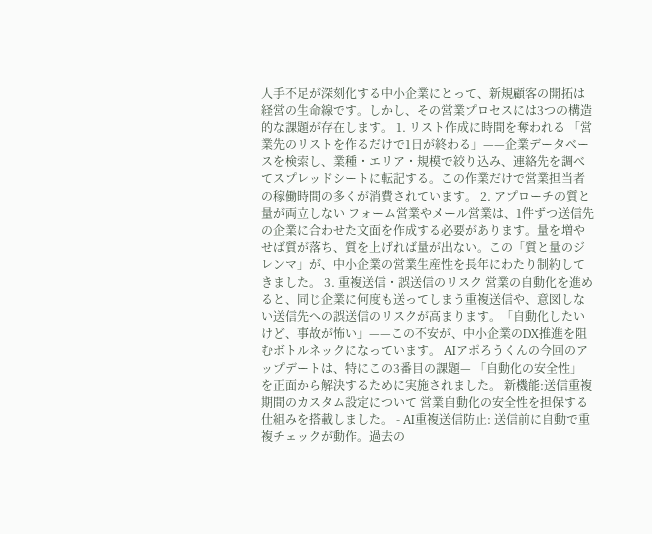人手不足が深刻化する中小企業にとって、新規顧客の開拓は経営の生命線です。しかし、その営業プロセスには3つの構造的な課題が存在します。 1. リスト作成に時間を奪われる 「営業先のリストを作るだけで1日が終わる」——企業データベースを検索し、業種・エリア・規模で絞り込み、連絡先を調べてスプレッドシートに転記する。この作業だけで営業担当者の稼働時間の多くが消費されています。 2. アプローチの質と量が両立しない フォーム営業やメール営業は、1件ずつ送信先の企業に合わせた文面を作成する必要があります。量を増やせば質が落ち、質を上げれば量が出ない。この「質と量のジレンマ」が、中小企業の営業生産性を長年にわたり制約してきました。 3. 重複送信・誤送信のリスク 営業の自動化を進めると、同じ企業に何度も送ってしまう重複送信や、意図しない送信先への誤送信のリスクが高まります。「自動化したいけど、事故が怖い」——この不安が、中小企業のDX推進を阻むボトルネックになっています。 AIアポろうくんの今回のアップデートは、特にこの3番目の課題— 「自動化の安全性」 を正面から解決するために実施されました。 新機能:送信重複期間のカスタム設定について 営業自動化の安全性を担保する仕組みを搭載しました。 - AI重複送信防止: 送信前に自動で重複チェックが動作。過去の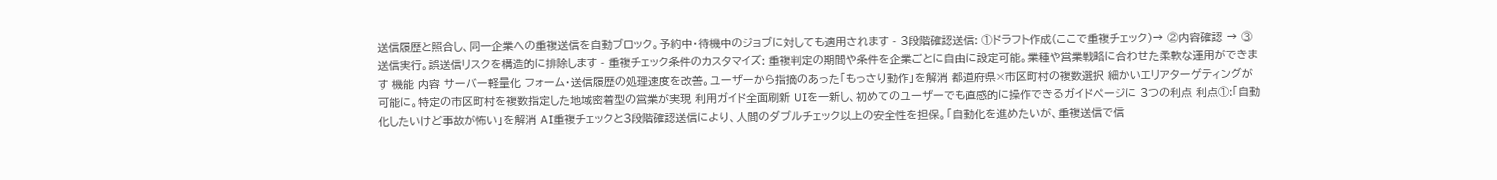送信履歴と照合し、同一企業への重複送信を自動ブロック。予約中・待機中のジョブに対しても適用されます - 3段階確認送信: ①ドラフト作成(ここで重複チェック)→ ②内容確認 → ③送信実行。誤送信リスクを構造的に排除します - 重複チェック条件のカスタマイズ: 重複判定の期間や条件を企業ごとに自由に設定可能。業種や営業戦略に合わせた柔軟な運用ができます 機能 内容 サーバー軽量化 フォーム・送信履歴の処理速度を改善。ユーザーから指摘のあった「もっさり動作」を解消 都道府県×市区町村の複数選択 細かいエリアターゲティングが可能に。特定の市区町村を複数指定した地域密着型の営業が実現 利用ガイド全面刷新 UIを一新し、初めてのユーザーでも直感的に操作できるガイドページに 3つの利点 利点①:「自動化したいけど事故が怖い」を解消 AI重複チェックと3段階確認送信により、人間のダブルチェック以上の安全性を担保。「自動化を進めたいが、重複送信で信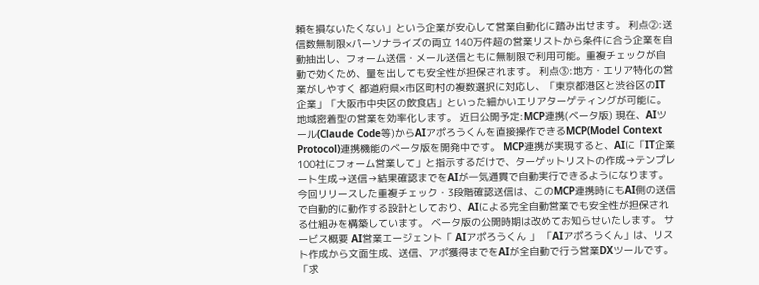頼を損ないたくない」という企業が安心して営業自動化に踏み出せます。 利点②:送信数無制限×パーソナライズの両立 140万件超の営業リストから条件に合う企業を自動抽出し、フォーム送信・メール送信ともに無制限で利用可能。重複チェックが自動で効くため、量を出しても安全性が担保されます。 利点③:地方・エリア特化の営業がしやすく 都道府県×市区町村の複数選択に対応し、「東京都港区と渋谷区のIT企業」「大阪市中央区の飲食店」といった細かいエリアターゲティングが可能に。地域密着型の営業を効率化します。 近日公開予定:MCP連携(ベータ版) 現在、AIツール(Claude Code等)からAIアポろうくんを直接操作できるMCP(Model Context Protocol)連携機能のベータ版を開発中です。 MCP連携が実現すると、AIに「IT企業100社にフォーム営業して」と指示するだけで、ターゲットリストの作成→テンプレート生成→送信→結果確認までをAIが一気通貫で自動実行できるようになります。 今回リリースした重複チェック・3段階確認送信は、このMCP連携時にもAI側の送信で自動的に動作する設計としており、AIによる完全自動営業でも安全性が担保される仕組みを構築しています。 ベータ版の公開時期は改めてお知らせいたします。 サービス概要 AI営業エージェント「 AIアポろうくん 」 「AIアポろうくん」は、リスト作成から文面生成、送信、アポ獲得までをAIが全自動で行う営業DXツールです。「求